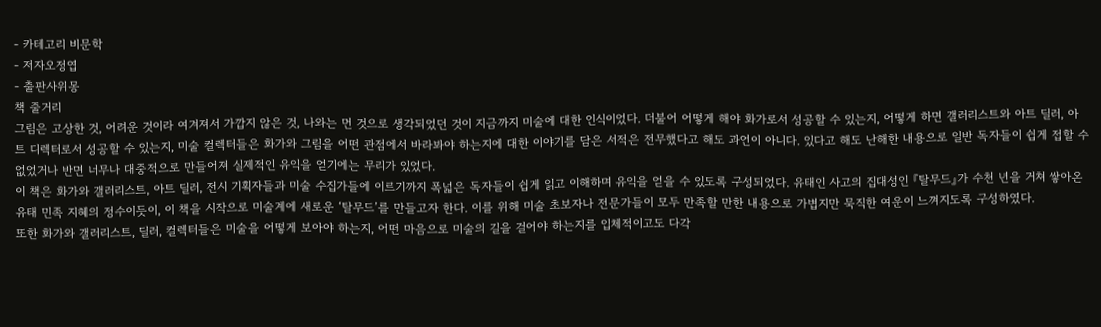- 카테고리 비문학
- 저자오정엽
- 출판사위몽
책 줄거리
그림은 고상한 것, 어려운 것이라 여겨져서 가깝지 않은 것, 나와는 먼 것으로 생각되었던 것이 지금까지 미술에 대한 인식이었다. 더불어 어떻게 해야 화가로서 성공할 수 있는지, 어떻게 하면 갤러리스트와 아트 딜러, 아트 디렉터로서 성공할 수 있는지, 미술 컬렉터들은 화가와 그림을 어떤 관점에서 바라봐야 하는지에 대한 이야기를 담은 서적은 전무했다고 해도 과언이 아니다. 있다고 해도 난해한 내용으로 일반 독자들이 쉽게 접할 수 없었거나 반면 너무나 대중적으로 만들어져 실제적인 유익을 얻기에는 무리가 있었다.
이 책은 화가와 갤러리스트, 아트 딜러, 전시 기획자들과 미술 수집가들에 이르기까지 폭넓은 독자들이 쉽게 읽고 이해하며 유익을 얻을 수 있도록 구성되었다. 유태인 사고의 집대성인 『탈무드』가 수천 년을 거쳐 쌓아온 유태 민족 지혜의 정수이듯이, 이 책을 시작으로 미술계에 새로운 ‘탈무드’를 만들고자 한다. 이를 위해 미술 초보자나 전문가들이 모두 만족할 만한 내용으로 가볍지만 묵직한 여운이 느껴지도록 구성하였다.
또한 화가와 갤러리스트, 딜러, 컬렉터들은 미술을 어떻게 보아야 하는지, 어떤 마음으로 미술의 길을 걸어야 하는지를 입체적이고도 다각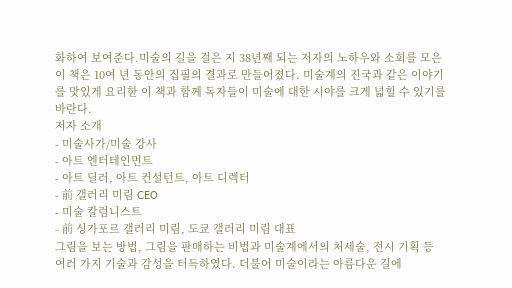화하여 보여준다.미술의 길을 걸은 지 38년째 되는 저자의 노하우와 소회를 모은 이 책은 10여 년 동안의 집필의 결과로 만들어졌다. 미술계의 진국과 같은 이야기를 맛있게 요리한 이 책과 함께 독자들이 미술에 대한 시야를 크게 넓힐 수 있기를 바란다.
저자 소개
- 미술사가/미술 강사
- 아트 엔터테인먼트
- 아트 딜러, 아트 컨설턴트, 아트 디렉터
- 前 갤러리 미림 CEO
- 미술 칼럼니스트
- 前 싱가포르 갤러리 미림, 도쿄 갤러리 미림 대표
그림을 보는 방법, 그림을 판매하는 비법과 미술계에서의 처세술, 전시 기획 등 여러 가지 기술과 감성을 터득하였다. 더불어 미술이라는 아름다운 길에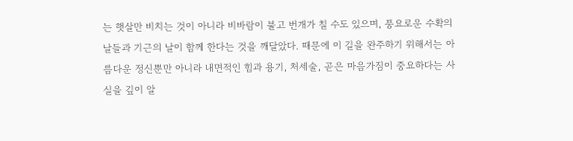는 햇살만 비치는 것이 아니라 비바람이 불고 번개가 칠 수도 있으며, 풍요로운 수확의 날들과 기근의 날이 함께 한다는 것을 깨달았다. 때문에 이 길을 완주하기 위해서는 아름다운 정신뿐만 아니라 내면적인 힘과 용기, 처세술, 곧은 마음가짐이 중요하다는 사실을 깊이 알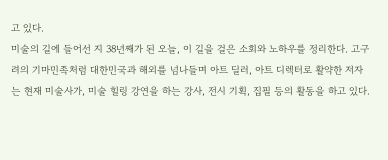고 있다.
미술의 길에 들어선 지 38년째가 된 오늘, 이 길을 걸은 소회와 노하우를 정리한다. 고구려의 기마민족처럼 대한민국과 해외를 넘나들며 아트 딜러, 아트 디렉터로 활약한 저자는 현재 미술사가, 미술 힐링 강연을 하는 강사, 전시 기획, 집필 등의 활동을 하고 있다.